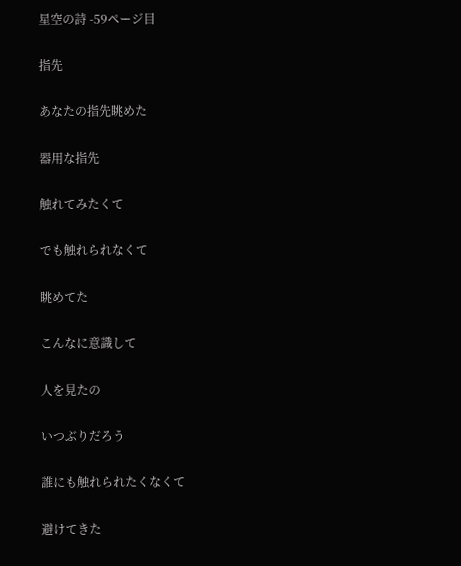星空の詩 -59ページ目

指先

あなたの指先眺めた

器用な指先

触れてみたくて

でも触れられなくて

眺めてた

こんなに意識して

人を見たの

いつぶりだろう

誰にも触れられたくなくて

避けてきた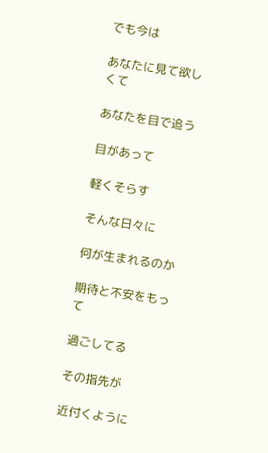でも今は

あなたに見て欲しくて

あなたを目で追う

目があって

軽くそらす

そんな日々に

何が生まれるのか

期待と不安をもって

過ごしてる

その指先が

近付くように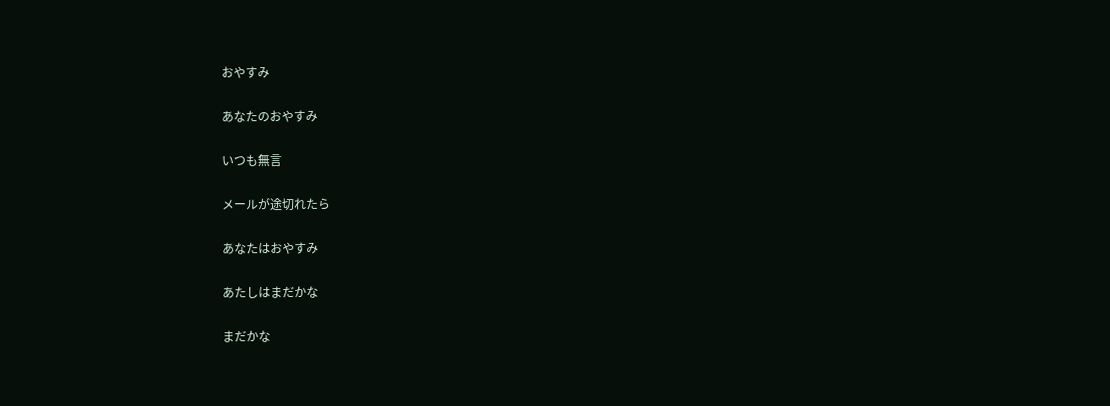おやすみ

あなたのおやすみ

いつも無言

メールが途切れたら

あなたはおやすみ

あたしはまだかな

まだかな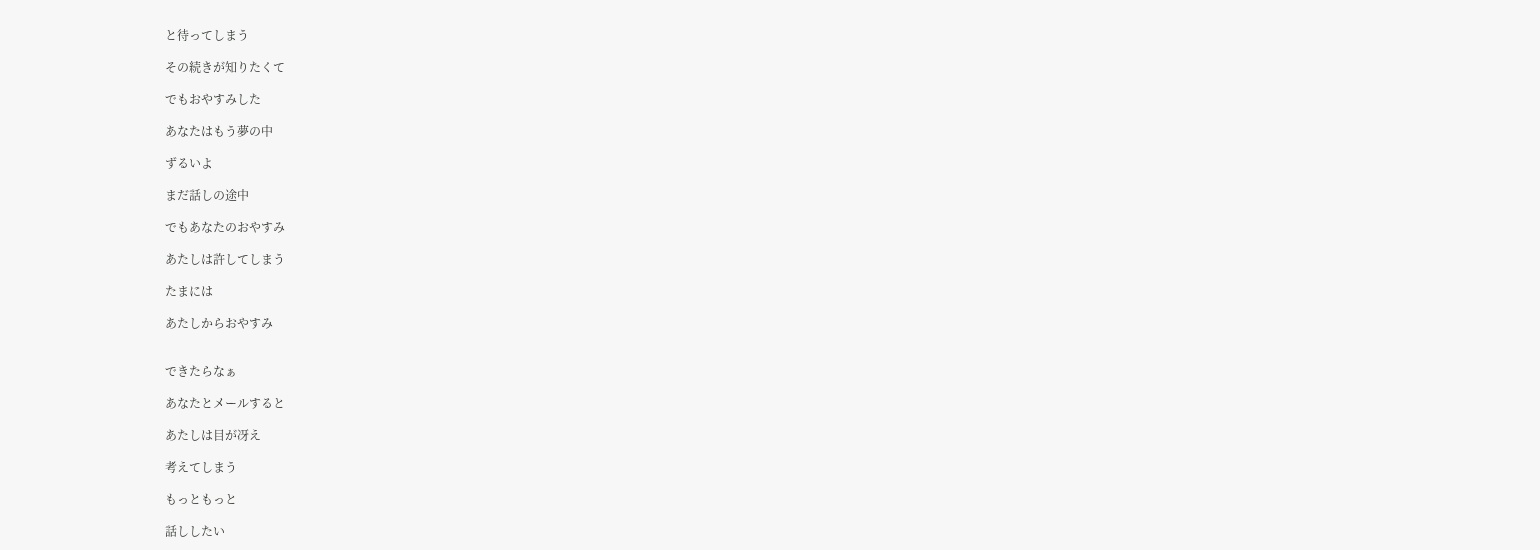と待ってしまう

その続きが知りたくて

でもおやすみした

あなたはもう夢の中

ずるいよ

まだ話しの途中

でもあなたのおやすみ

あたしは許してしまう

たまには

あたしからおやすみ


できたらなぁ

あなたとメールすると

あたしは目が冴え

考えてしまう

もっともっと

話ししたい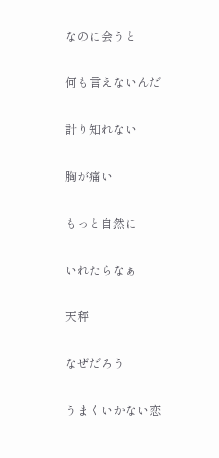なのに会うと

何も言えないんだ

計り知れない

胸が痛い

もっと自然に

いれたらなぁ

天秤

なぜだろう

うまくいかない恋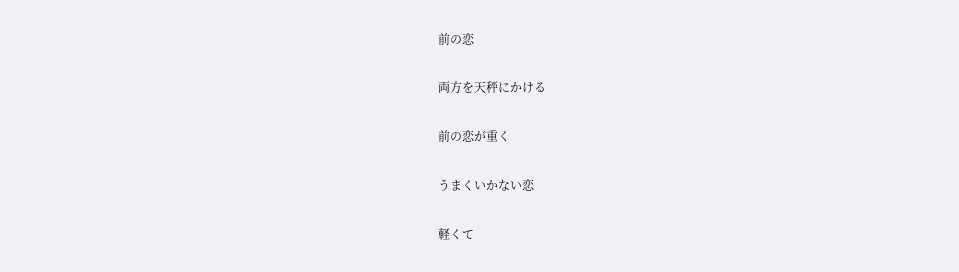前の恋

両方を天秤にかける

前の恋が重く

うまくいかない恋

軽くて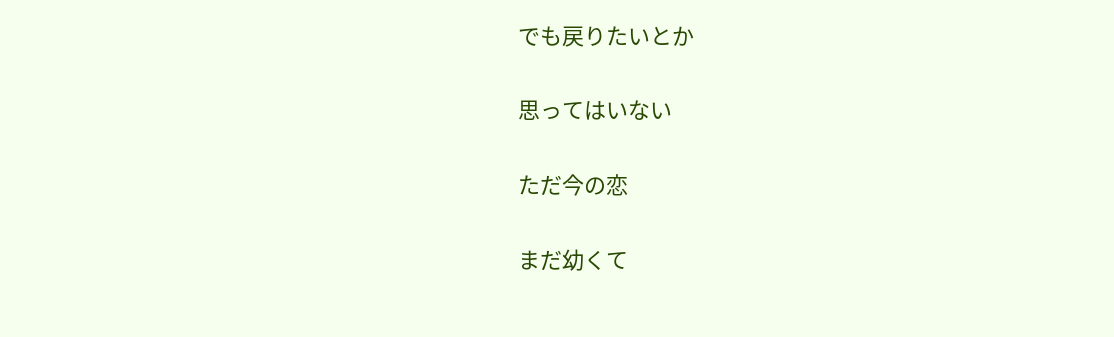でも戻りたいとか

思ってはいない

ただ今の恋

まだ幼くて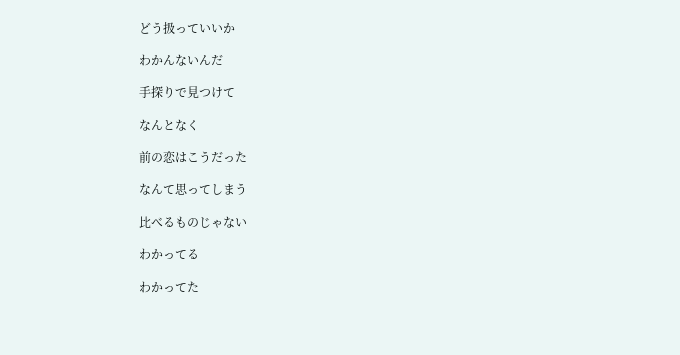どう扱っていいか

わかんないんだ

手探りで見つけて

なんとなく

前の恋はこうだった

なんて思ってしまう

比べるものじゃない

わかってる

わかってた